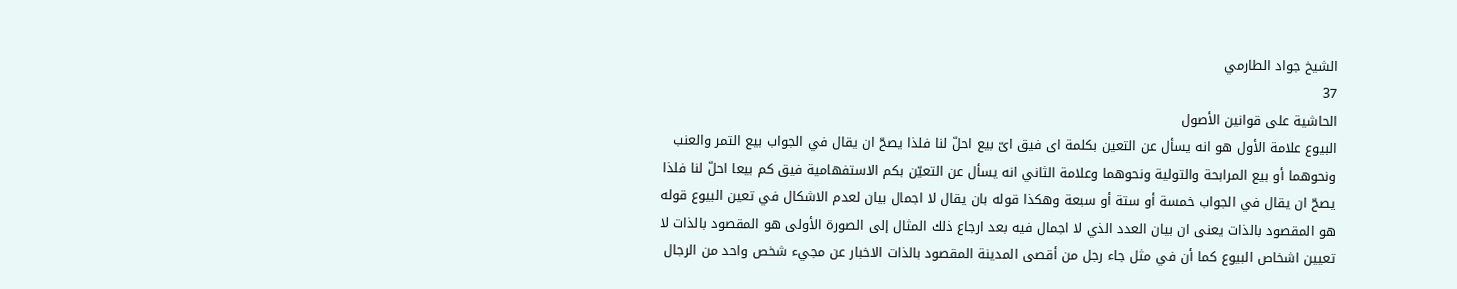الشيخ جواد الطارمي
37
الحاشية على قوانين الأصول
البيوع علامة الأول هو انه يسأل عن التعين بكلمة اى فيق اىّ بيع احلّ لنا فلذا يصحّ ان يقال في الجواب بيع التمر والعنب ونحوهما أو بيع المرابحة والتولية ونحوهما وعلامة الثاني انه يسأل عن التعيّن بكم الاستفهامية فيق كم بيعا احلّ لنا فلذا يصحّ ان يقال في الجواب خمسة أو ستة أو سبعة وهكذا قوله بان يقال لا اجمال بيان لعدم الاشكال في تعين البيوع قوله هو المقصود بالذات يعنى ان بيان العدد الذي لا اجمال فيه بعد ارجاع ذلك المثال إلى الصورة الأولى هو المقصود بالذات لا تعيين اشخاص البيوع كما أن في مثل جاء رجل من أقصى المدينة المقصود بالذات الاخبار عن مجيء شخص واحد من الرجال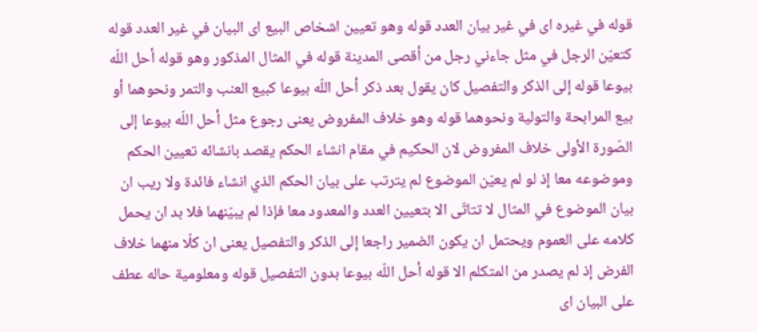قوله في غيره اى في غير بيان العدد قوله وهو تعيين اشخاص البيع اى البيان في غير العدد قوله كتعيّن الرجل في مثل جاءني رجل من أقصى المدينة قوله في المثال المذكور وهو قوله أحل اللّه بيوعا قوله إلى الذكر والتفصيل كان يقول بعد ذكر أحل اللّه بيوعا كبيع العنب والتمر ونحوهما أو بيع المرابحة والتولية ونحوهما قوله وهو خلاف المفروض يعنى رجوع مثل أحل اللّه بيوعا إلى الصّورة الأولى خلاف المفروض لان الحكيم في مقام انشاء الحكم يقصد بانشائه تعيين الحكم وموضوعه معا إذ لو لم يعيّن الموضوع لم يترتب على بيان الحكم الذي انشاء فائدة ولا ريب ان بيان الموضوع في المثال لا تتاتّى الا بتعيين العدد والمعدود معا فإذا لم يبيّنهما فلا بد ان يحمل كلامه على العموم ويحتمل ان يكون الضمير راجعا إلى الذكر والتفصيل يعنى ان كلّا منهما خلاف الفرض إذ لم يصدر من المتكلم الا قوله أحل اللّه بيوعا بدون التفصيل قوله ومعلومية حاله عطف على البيان اى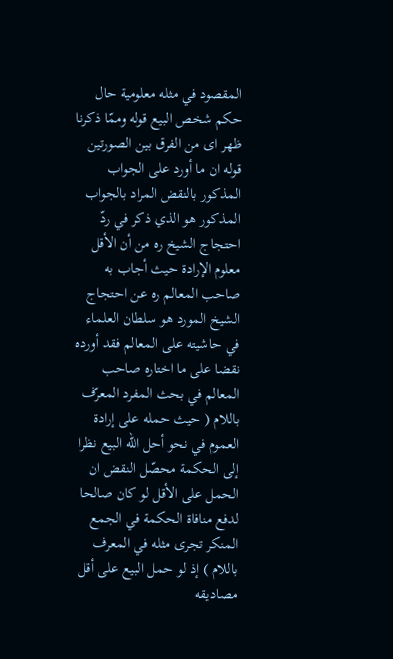المقصود في مثله معلومية حال حكم شخص البيع قوله وممّا ذكرنا ظهر اى من الفرق بين الصورتين قوله ان ما أورد على الجواب المذكور بالنقض المراد بالجواب المذكور هو الذي ذكر في ردّ احتجاج الشيخ ره من أن الأقل معلوم الإرادة حيث أجاب به صاحب المعالم ره عن احتجاج الشيخ المورد هو سلطان العلماء في حاشيته على المعالم فقد أورده نقضا على ما اختاره صاحب المعالم في بحث المفرد المعرّف باللام ( حيث حمله على إرادة العموم في نحو أحل اللّه البيع نظرا إلى الحكمة محصّل النقض ان الحمل على الأقل لو كان صالحا لدفع منافاة الحكمة في الجمع المنكر تجرى مثله في المعرف باللام ) إذ لو حمل البيع على أقل مصاديقه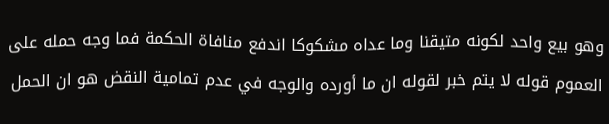وهو بيع واحد لكونه متيقنا وما عداه مشكوكا اندفع منافاة الحكمة فما وجه حمله على العموم قوله لا يتم خبر لقوله ان ما أورده والوجه في عدم تمامية النقض هو ان الحمل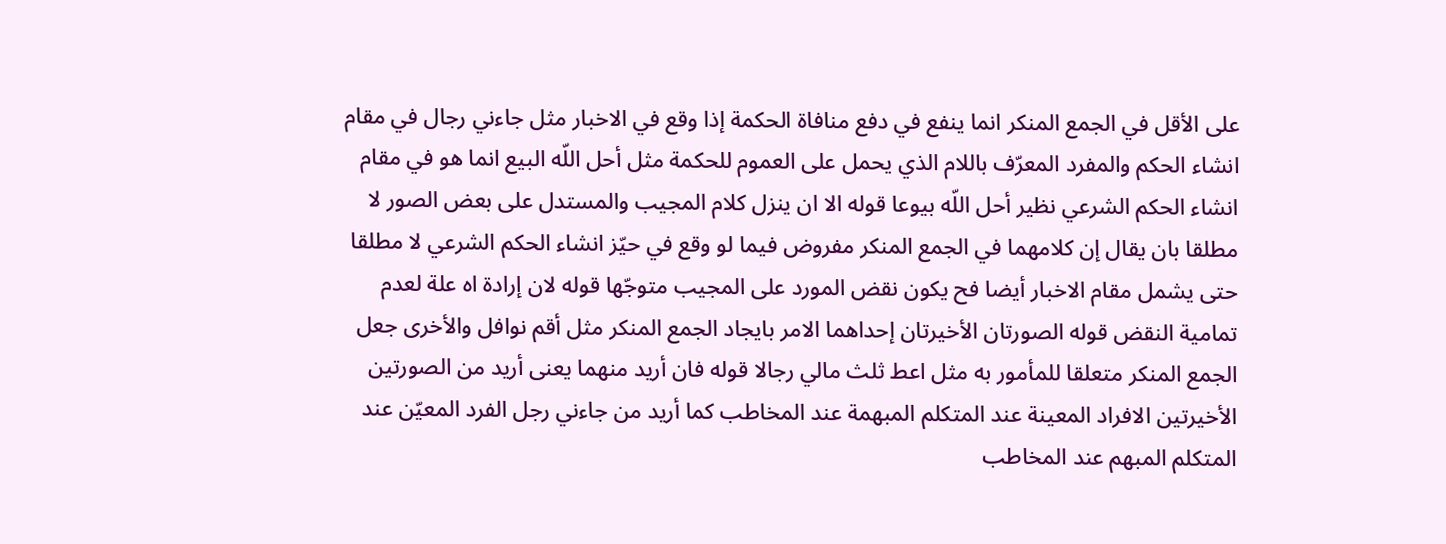على الأقل في الجمع المنكر انما ينفع في دفع منافاة الحكمة إذا وقع في الاخبار مثل جاءني رجال في مقام انشاء الحكم والمفرد المعرّف باللام الذي يحمل على العموم للحكمة مثل أحل اللّه البيع انما هو في مقام انشاء الحكم الشرعي نظير أحل اللّه بيوعا قوله الا ان ينزل كلام المجيب والمستدل على بعض الصور لا مطلقا بان يقال إن كلامهما في الجمع المنكر مفروض فيما لو وقع في حيّز انشاء الحكم الشرعي لا مطلقا حتى يشمل مقام الاخبار أيضا فح يكون نقض المورد على المجيب متوجّها قوله لان إرادة اه علة لعدم تمامية النقض قوله الصورتان الأخيرتان إحداهما الامر بايجاد الجمع المنكر مثل أقم نوافل والأخرى جعل الجمع المنكر متعلقا للمأمور به مثل اعط ثلث مالي رجالا قوله فان أريد منهما يعنى أريد من الصورتين الأخيرتين الافراد المعينة عند المتكلم المبهمة عند المخاطب كما أريد من جاءني رجل الفرد المعيّن عند المتكلم المبهم عند المخاطب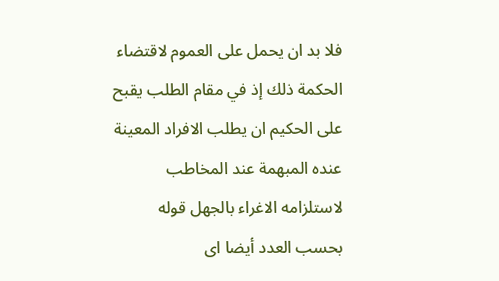فلا بد ان يحمل على العموم لاقتضاء الحكمة ذلك إذ في مقام الطلب يقبح على الحكيم ان يطلب الافراد المعينة عنده المبهمة عند المخاطب لاستلزامه الاغراء بالجهل قوله بحسب العدد أيضا اى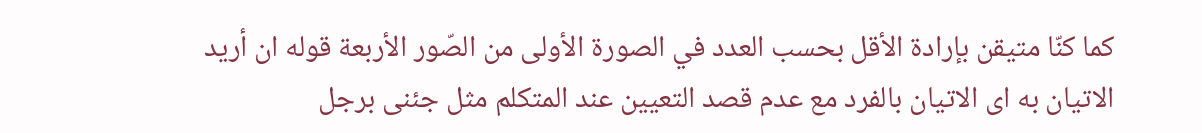كما كنّا متيقن بإرادة الأقل بحسب العدد في الصورة الأولى من الصّور الأربعة قوله ان أريد الاتيان به اى الاتيان بالفرد مع عدم قصد التعيين عند المتكلم مثل جئنى برجل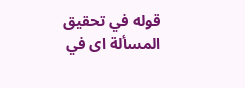قوله في تحقيق المسألة اى في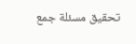تحقيق مسئلة جمع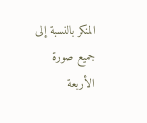المنكر بالنسبة إلى جميع صورة الأربعة